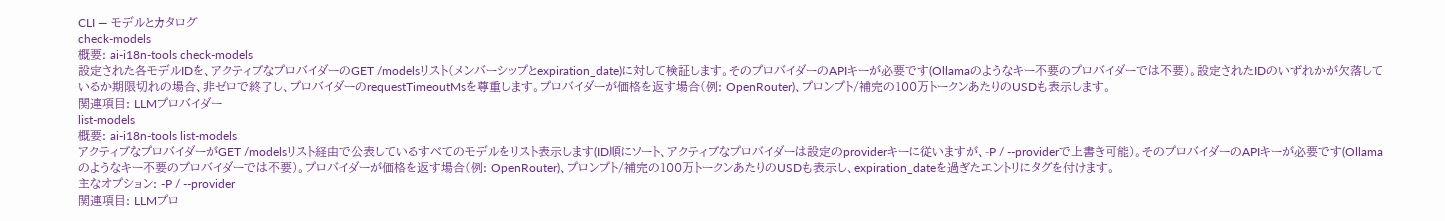CLI — モデルとカタログ
check-models
概要: ai-i18n-tools check-models
設定された各モデルIDを、アクティブなプロバイダーのGET /modelsリスト(メンバーシップとexpiration_date)に対して検証します。そのプロバイダーのAPIキーが必要です(Ollamaのようなキー不要のプロバイダーでは不要)。設定されたIDのいずれかが欠落しているか期限切れの場合、非ゼロで終了し、プロバイダーのrequestTimeoutMsを尊重します。プロバイダーが価格を返す場合(例: OpenRouter)、プロンプト/補完の100万トークンあたりのUSDも表示します。
関連項目: LLMプロバイダー
list-models
概要: ai-i18n-tools list-models
アクティブなプロバイダーがGET /modelsリスト経由で公表しているすべてのモデルをリスト表示します(ID順にソート、アクティブなプロバイダーは設定のproviderキーに従いますが、-P / --providerで上書き可能)。そのプロバイダーのAPIキーが必要です(Ollamaのようなキー不要のプロバイダーでは不要)。プロバイダーが価格を返す場合(例: OpenRouter)、プロンプト/補完の100万トークンあたりのUSDも表示し、expiration_dateを過ぎたエントリにタグを付けます。
主なオプション: -P / --provider
関連項目: LLMプロ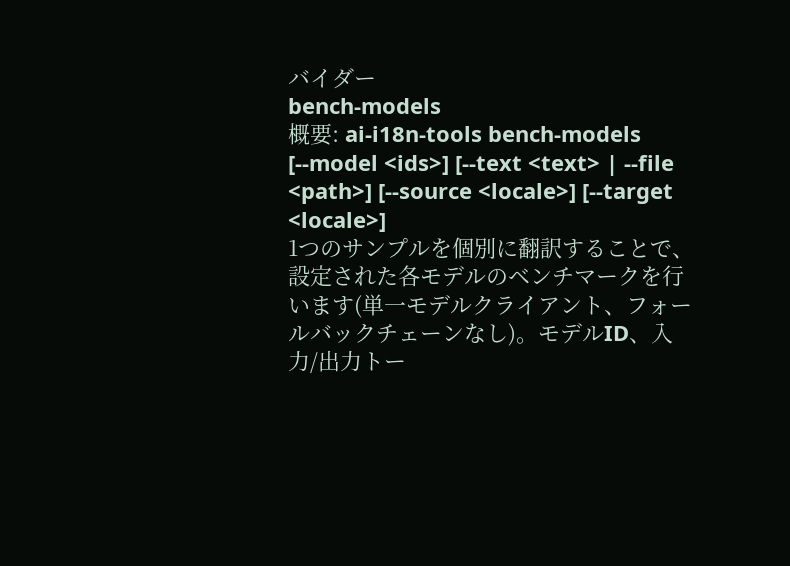バイダー
bench-models
概要: ai-i18n-tools bench-models [--model <ids>] [--text <text> | --file <path>] [--source <locale>] [--target <locale>]
1つのサンプルを個別に翻訳することで、設定された各モデルのベンチマークを行います(単一モデルクライアント、フォールバックチェーンなし)。モデルID、入力/出力トー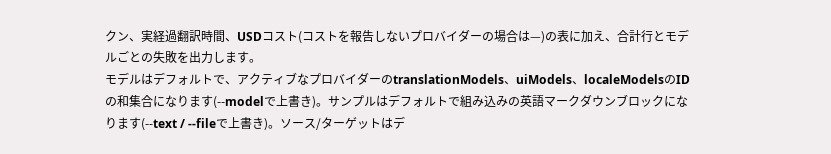クン、実経過翻訳時間、USDコスト(コストを報告しないプロバイダーの場合は—)の表に加え、合計行とモデルごとの失敗を出力します。
モデルはデフォルトで、アクティブなプロバイダーのtranslationModels、uiModels、localeModelsのIDの和集合になります(--modelで上書き)。サンプルはデフォルトで組み込みの英語マークダウンブロックになります(--text / --fileで上書き)。ソース/ターゲットはデ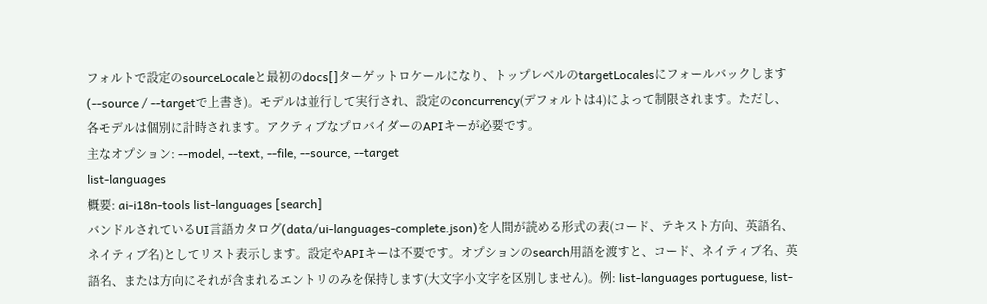フォルトで設定のsourceLocaleと最初のdocs[]ターゲットロケールになり、トップレベルのtargetLocalesにフォールバックします(--source / --targetで上書き)。モデルは並行して実行され、設定のconcurrency(デフォルトは4)によって制限されます。ただし、各モデルは個別に計時されます。アクティブなプロバイダーのAPIキーが必要です。
主なオプション: --model, --text, --file, --source, --target
list-languages
概要: ai-i18n-tools list-languages [search]
バンドルされているUI言語カタログ(data/ui-languages-complete.json)を人間が読める形式の表(コード、テキスト方向、英語名、ネイティブ名)としてリスト表示します。設定やAPIキーは不要です。オプションのsearch用語を渡すと、コード、ネイティブ名、英語名、または方向にそれが含まれるエントリのみを保持します(大文字小文字を区別しません)。例: list-languages portuguese, list-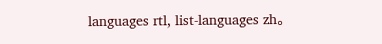languages rtl, list-languages zh。